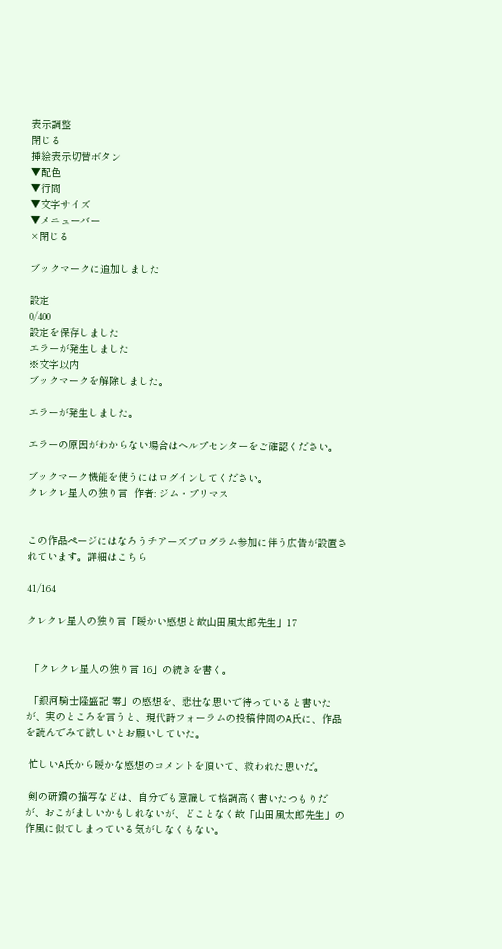表示調整
閉じる
挿絵表示切替ボタン
▼配色
▼行間
▼文字サイズ
▼メニューバー
×閉じる

ブックマークに追加しました

設定
0/400
設定を保存しました
エラーが発生しました
※文字以内
ブックマークを解除しました。

エラーが発生しました。

エラーの原因がわからない場合はヘルプセンターをご確認ください。

ブックマーク機能を使うにはログインしてください。
クレクレ星人の独り言  作者: ジム・プリマス


この作品ページにはなろうチアーズプログラム参加に伴う広告が設置されています。詳細はこちら

41/164

クレクレ星人の独り言「暖かい感想と故山田風太郎先生」17


 「クレクレ星人の独り言 16」の続きを書く。

 「銀河騎士隆盛記 零」の感想を、悲壮な思いで待っていると書いたが、実のところを言うと、現代詩フォーラムの投稿仲間のA氏に、作品を読んでみて欲しいとお願いしていた。

 忙しいA氏から暖かな感想のコメントを頂いて、救われた思いだ。

 剣の研鑽の描写などは、自分でも意識して格調高く書いたつもりだが、おこがましいかもしれないが、どことなく故「山田風太郎先生」の作風に似てしまっている気がしなくもない。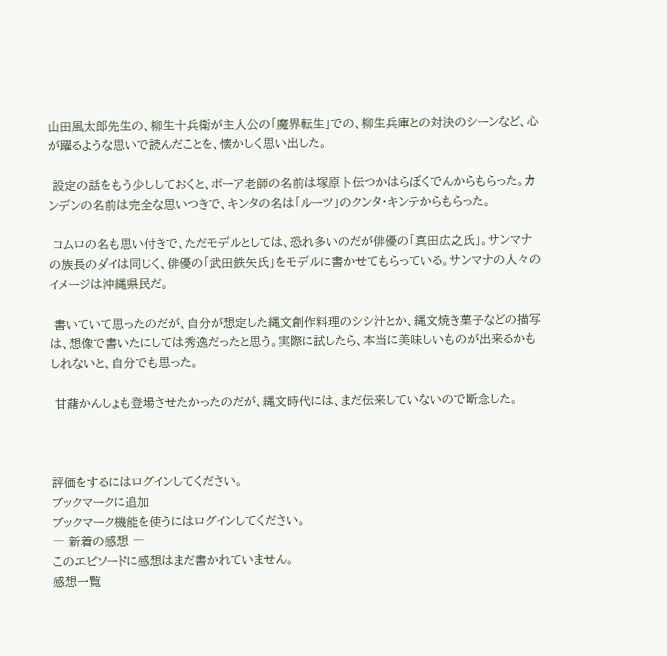山田風太郎先生の、柳生十兵衛が主人公の「魔界転生」での、柳生兵庫との対決のシーンなど、心が躍るような思いで読んだことを、懐かしく思い出した。

 設定の話をもう少ししておくと、ボーア老師の名前は塚原卜伝つかはらぼくでんからもらった。カンデンの名前は完全な思いつきで、キンタの名は「ルーツ」のクンタ・キンテからもらった。

 コムロの名も思い付きで、ただモデルとしては、恐れ多いのだが俳優の「真田広之氏」。サンマナの族長のダイは同じく、俳優の「武田鉄矢氏」をモデルに書かせてもらっている。サンマナの人々のイメージは沖縄県民だ。

 書いていて思ったのだが、自分が想定した縄文創作料理のシシ汁とか、縄文焼き菓子などの描写は、想像で書いたにしては秀逸だったと思う。実際に試したら、本当に美味しいものが出来るかもしれないと、自分でも思った。

 甘藷かんしょも登場させたかったのだが、縄文時代には、まだ伝来していないので断念した。



評価をするにはログインしてください。
ブックマークに追加
ブックマーク機能を使うにはログインしてください。
― 新着の感想 ―
このエピソードに感想はまだ書かれていません。
感想一覧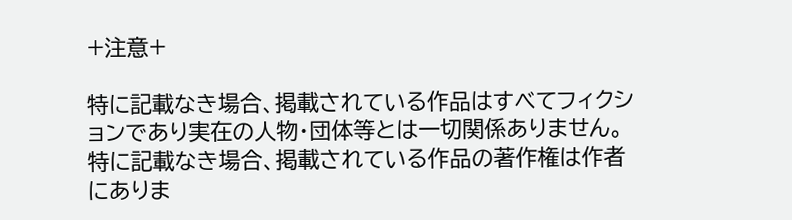+注意+

特に記載なき場合、掲載されている作品はすべてフィクションであり実在の人物・団体等とは一切関係ありません。
特に記載なき場合、掲載されている作品の著作権は作者にありま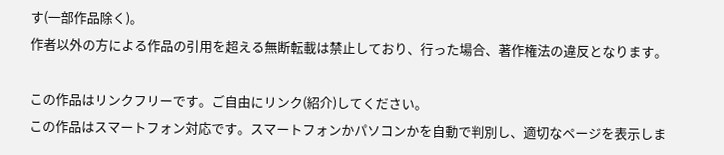す(一部作品除く)。
作者以外の方による作品の引用を超える無断転載は禁止しており、行った場合、著作権法の違反となります。

この作品はリンクフリーです。ご自由にリンク(紹介)してください。
この作品はスマートフォン対応です。スマートフォンかパソコンかを自動で判別し、適切なページを表示しま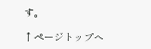す。

↑ページトップへ